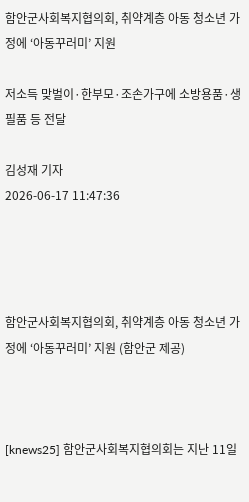함안군사회복지협의회, 취약계층 아동 청소년 가정에 ‘아동꾸러미’ 지원

저소득 맞벌이·한부모·조손가구에 소방용품·생필품 등 전달

김성재 기자
2026-06-17 11:47:36




함안군사회복지협의회, 취약계층 아동 청소년 가정에 ‘아동꾸러미’ 지원 (함안군 제공)



[knews25] 함안군사회복지협의회는 지난 11일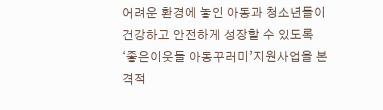어려운 환경에 놓인 아동과 청소년들이 건강하고 안전하게 성장할 수 있도록 ‘좋은이웃들 아동꾸러미’지원사업을 본격적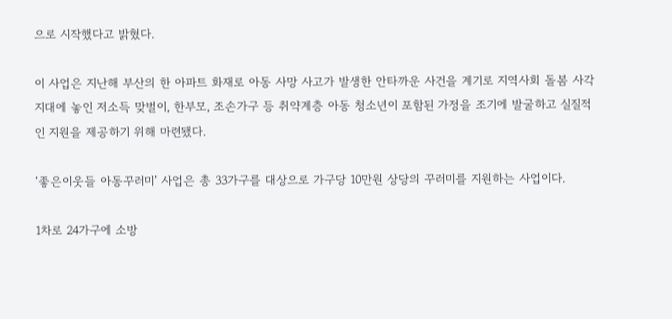으로 시작했다고 밝혔다.

이 사업은 지난해 부산의 한 아파트 화재로 아동 사망 사고가 발생한 안타까운 사건을 계기로 지역사회 돌봄 사각지대에 놓인 저소득 맞벌이, 한부모, 조손가구 등 취약계층 아동 청소년이 포함된 가정을 조기에 발굴하고 실질적인 지원을 제공하기 위해 마련됐다.

‘좋은이웃들 아동꾸러미’ 사업은 총 33가구를 대상으로 가구당 10만원 상당의 꾸러미를 지원하는 사업이다.

1차로 24가구에 소방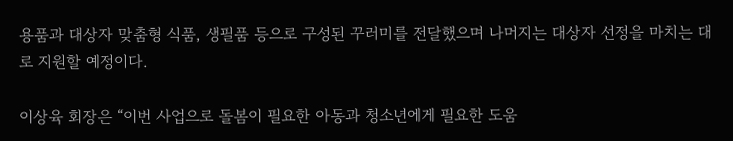용품과 대상자 맞춤형 식품, 생필품 등으로 구성된 꾸러미를 전달했으며 나머지는 대상자 선정을 마치는 대로 지원할 예정이다.

이상육 회장은 “이번 사업으로 돌봄이 필요한 아동과 청소년에게 필요한 도움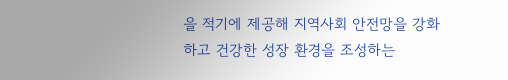을 적기에 제공해 지역사회 안전망을 강화하고 건강한 성장 환경을 조성하는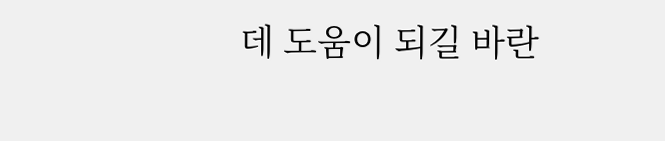데 도움이 되길 바란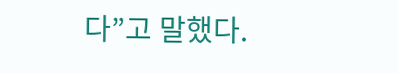다”고 말했다.